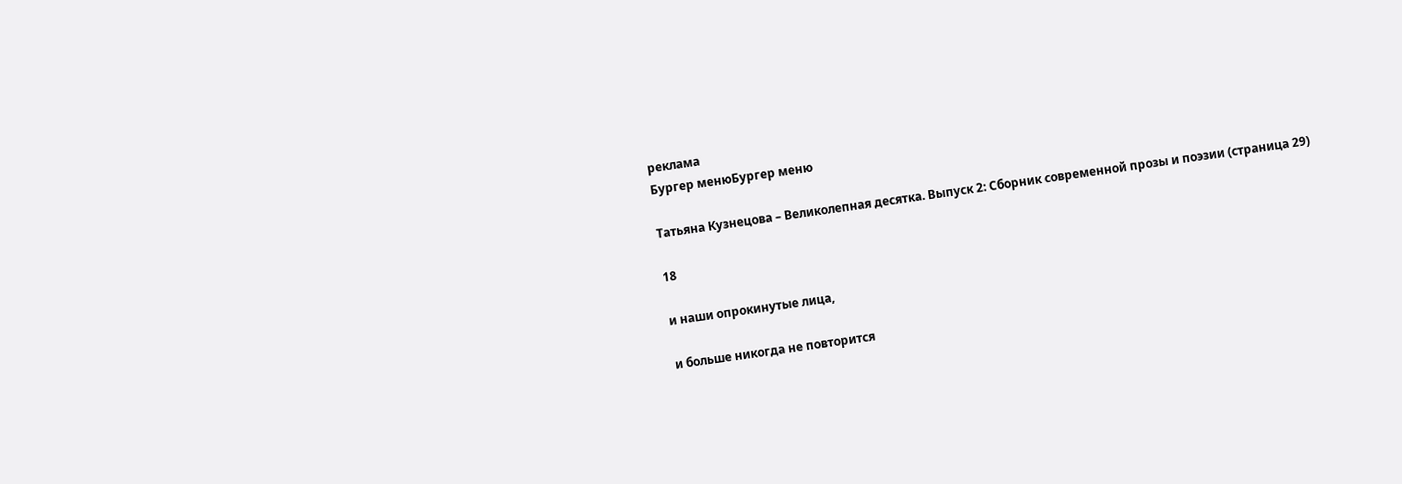реклама
Бургер менюБургер меню

Татьяна Кузнецова – Великолепная десятка. Выпуск 2: Сборник современной прозы и поэзии (страница 29)

18

и наши опрокинутые лица,

и больше никогда не повторится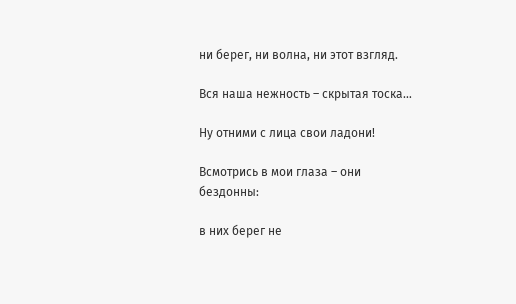ни берег, ни волна, ни этот взгляд.

Вся наша нежность – скрытая тоска…

Ну отними с лица свои ладони!

Всмотрись в мои глаза – они бездонны:

в них берег не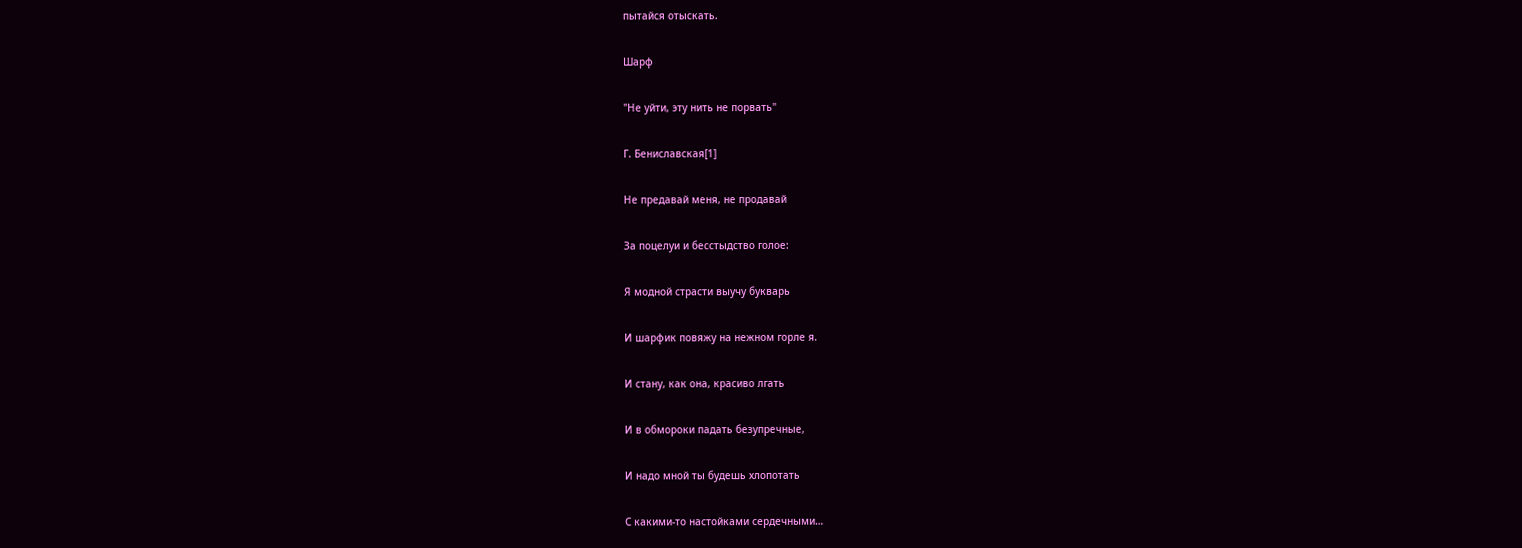пытайся отыскать.

Шарф

"Не уйти, эту нить не порвать"

Г. Бениславская[1]

Не предавай меня, не продавай

За поцелуи и бесстыдство голое:

Я модной страсти выучу букварь

И шарфик повяжу на нежном горле я.

И стану, как она, красиво лгать

И в обмороки падать безупречные,

И надо мной ты будешь хлопотать

С какими‑то настойками сердечными…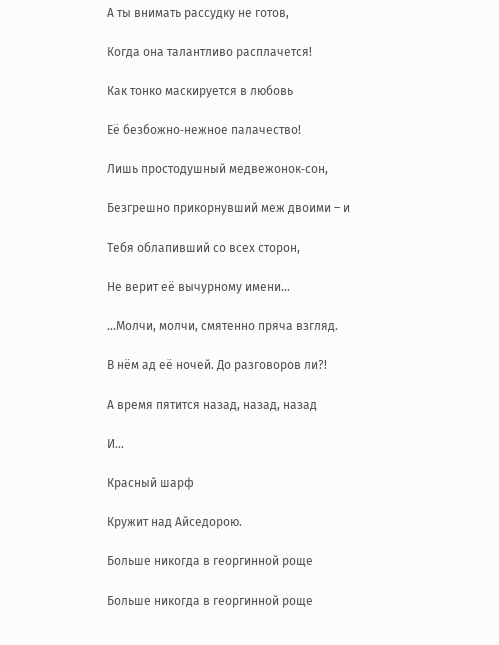А ты внимать рассудку не готов,

Когда она талантливо расплачется!

Как тонко маскируется в любовь

Её безбожно‑нежное палачество!

Лишь простодушный медвежонок‑сон,

Безгрешно прикорнувший меж двоими – и

Тебя облапивший со всех сторон,

Не верит её вычурному имени…

…Молчи, молчи, смятенно пряча взгляд.

В нём ад её ночей. До разговоров ли?!

А время пятится назад, назад, назад

И…

Красный шарф

Кружит над Айседорою.

Больше никогда в георгинной роще

Больше никогда в георгинной роще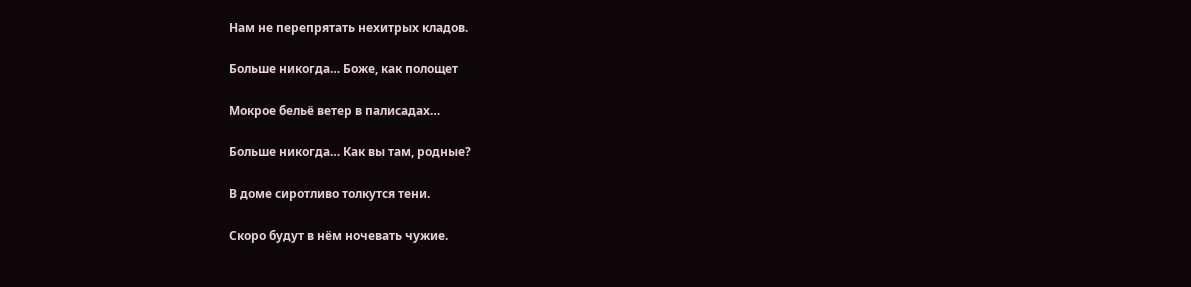Нам не перепрятать нехитрых кладов.

Больше никогда… Боже, как полощет

Мокрое бельё ветер в палисадах…

Больше никогда… Как вы там, родные?

В доме сиротливо толкутся тени.

Скоро будут в нём ночевать чужие.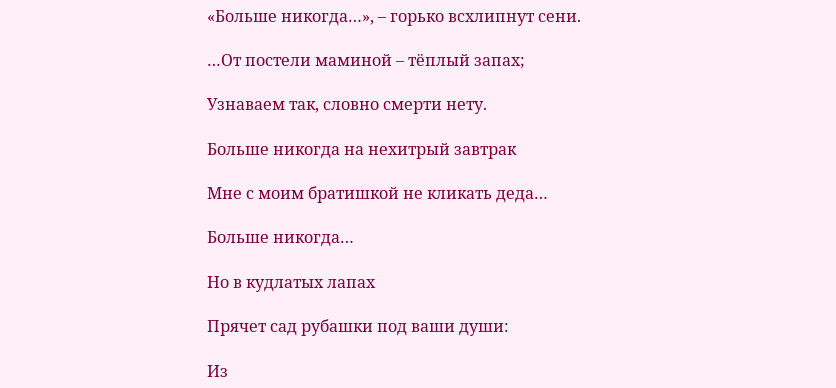«Больше никогда…», – горько всхлипнут сени.

…От постели маминой – тёплый запах;

Узнаваем так, словно смерти нету.

Больше никогда на нехитрый завтрак

Мне с моим братишкой не кликать деда…

Больше никогда…

Но в кудлатых лапах

Прячет сад рубашки под ваши души:

Из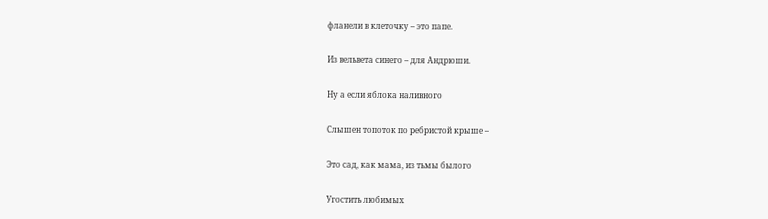фланели в клеточку – это папе.

Из вельвета синего – для Андрюши.

Ну а если яблока наливного

Слышен топоток по ребристой крыше –

Это сад, как мама, из тьмы былого

Угостить любимых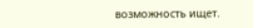возможность ищет.